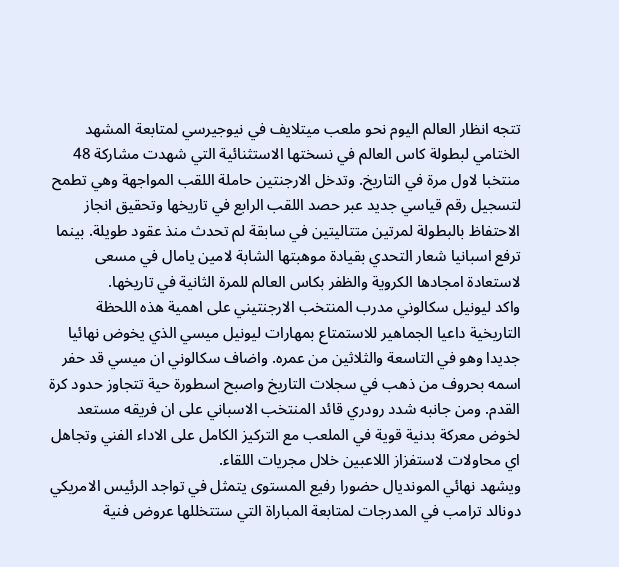تتجه انظار العالم اليوم نحو ملعب ميتلايف في نيوجيرسي لمتابعة المشهد الختامي لبطولة كاس العالم في نسختها الاستثنائية التي شهدت مشاركة 48 منتخبا لاول مرة في التاريخ. وتدخل الارجنتين حاملة اللقب المواجهة وهي تطمح لتسجيل رقم قياسي جديد عبر حصد اللقب الرابع في تاريخها وتحقيق انجاز الاحتفاظ بالبطولة لمرتين متتاليتين في سابقة لم تحدث منذ عقود طويلة. بينما ترفع اسبانيا شعار التحدي بقيادة موهبتها الشابة لامين يامال في مسعى لاستعادة امجادها الكروية والظفر بكاس العالم للمرة الثانية في تاريخها.
واكد ليونيل سكالوني مدرب المنتخب الارجنتيني على اهمية هذه اللحظة التاريخية داعيا الجماهير للاستمتاع بمهارات ليونيل ميسي الذي يخوض نهائيا جديدا وهو في التاسعة والثلاثين من عمره. واضاف سكالوني ان ميسي قد حفر اسمه بحروف من ذهب في سجلات التاريخ واصبح اسطورة حية تتجاوز حدود كرة القدم. ومن جانبه شدد رودري قائد المنتخب الاسباني على ان فريقه مستعد لخوض معركة بدنية قوية في الملعب مع التركيز الكامل على الاداء الفني وتجاهل اي محاولات لاستفزاز اللاعبين خلال مجريات اللقاء.
ويشهد نهائي المونديال حضورا رفيع المستوى يتمثل في تواجد الرئيس الامريكي دونالد ترامب في المدرجات لمتابعة المباراة التي ستتخللها عروض فنية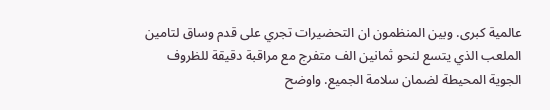عالمية كبرى. وبين المنظمون ان التحضيرات تجري على قدم وساق لتامين الملعب الذي يتسع لنحو ثمانين الف متفرج مع مراقبة دقيقة للظروف الجوية المحيطة لضمان سلامة الجميع. واوضح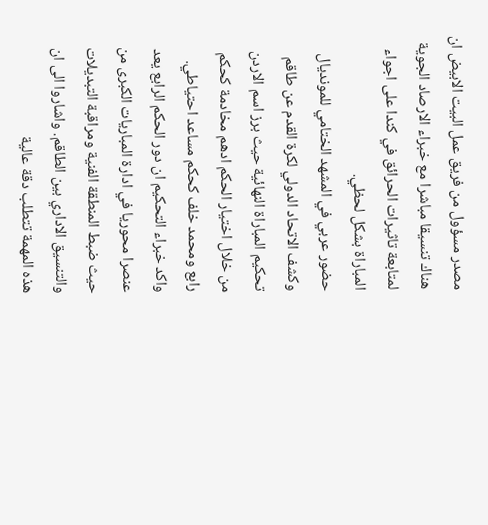مصدر مسؤول من فريق عمل البيت الابيض ان هناك تنسيقا مباشرا مع خبراء الارصاد الجوية لمتابعة تاثيرات الحرائق في كندا على اجواء المباراة بشكل لحظي.
حضور عربي في المشهد الختامي للمونديال
وكشف الاتحاد الدولي لكرة القدم عن طاقم تحكيم المباراة النهائية حيث برز اسم الاردن من خلال اختيار الحكم ادهم مخادمة كحكم رابع ومحمد خلف كحكم مساعد احتياطي. واكد خبراء التحكيم ان دور الحكم الرابع يعد عنصرا محوريا في ادارة المباريات الكبرى من حيث ضبط المنطقة الفنية ومراقبة التبديلات والتنسيق الاداري بين الطاقم. واشاروا الى ان هذه المهمة تتطلب دقة عالية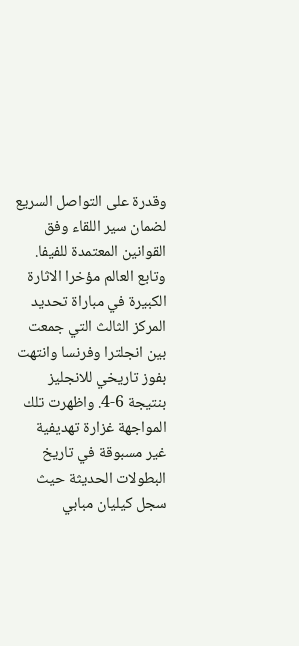وقدرة على التواصل السريع لضمان سير اللقاء وفق القوانين المعتمدة للفيفا.
وتابع العالم مؤخرا الاثارة الكبيرة في مباراة تحديد المركز الثالث التي جمعت بين انجلترا وفرنسا وانتهت بفوز تاريخي للانجليز بنتيجة 6-4. واظهرت تلك المواجهة غزارة تهديفية غير مسبوقة في تاريخ البطولات الحديثة حيث سجل كيليان مبابي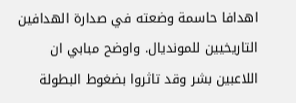اهدافا حاسمة وضعته في صدارة الهدافين التاريخيين للمونديال. واوضح مبابي ان اللاعبين بشر وقد تاثروا بضغوط البطولة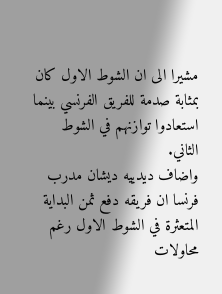مشيرا الى ان الشوط الاول كان بمثابة صدمة للفريق الفرنسي بينما استعادوا توازنهم في الشوط الثاني.
واضاف ديدييه ديشان مدرب فرنسا ان فريقه دفع ثمن البداية المتعثرة في الشوط الاول رغم محاولات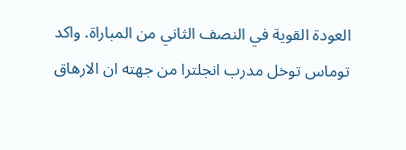العودة القوية في النصف الثاني من المباراة. واكد توماس توخل مدرب انجلترا من جهته ان الارهاق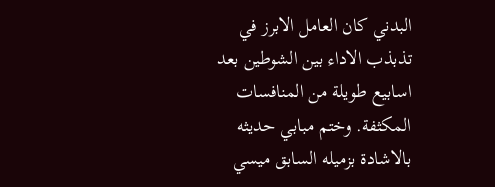البدني كان العامل الابرز في تذبذب الاداء بين الشوطين بعد اسابيع طويلة من المنافسات المكثفة. وختم مبابي حديثه بالاشادة بزميله السابق ميسي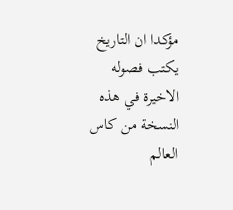مؤكدا ان التاريخ يكتب فصوله الاخيرة في هذه النسخة من كاس العالم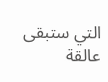التي ستبقى عالقة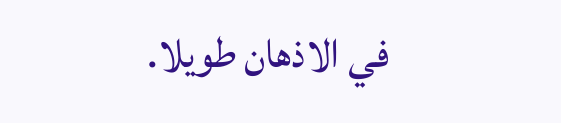في الاذهان طويلا.